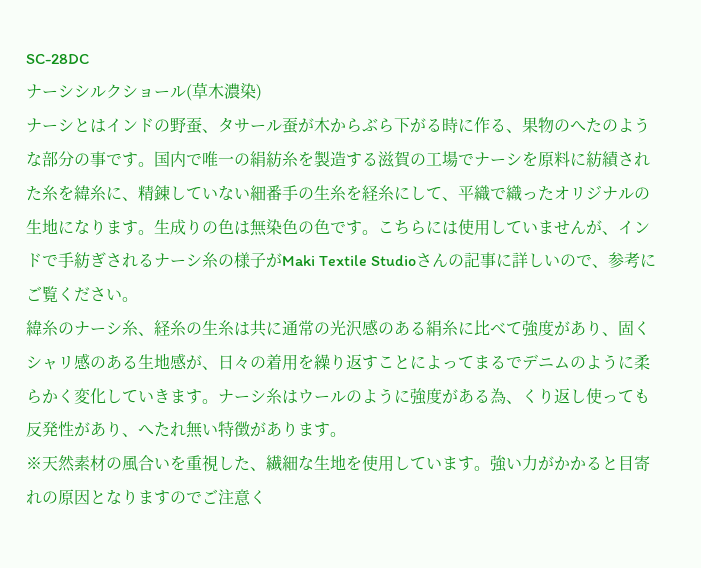SC-28DC
ナーシシルクショール(草木濃染)
ナーシとはインドの野蚕、タサール蚕が木からぶら下がる時に作る、果物のへたのような部分の事です。国内で唯一の絹紡糸を製造する滋賀の工場でナーシを原料に紡績された糸を緯糸に、精錬していない細番手の生糸を経糸にして、平織で織ったオリジナルの生地になります。生成りの色は無染色の色です。こちらには使用していませんが、インドで手紡ぎされるナーシ糸の様子がMaki Textile Studioさんの記事に詳しいので、参考にご覧ください。
緯糸のナーシ糸、経糸の生糸は共に通常の光沢感のある絹糸に比べて強度があり、固くシャリ感のある生地感が、日々の着用を繰り返すことによってまるでデニムのように柔らかく変化していきます。ナーシ糸はウールのように強度がある為、くり返し使っても反発性があり、へたれ無い特徴があります。
※天然素材の風合いを重視した、繊細な生地を使用しています。強い力がかかると目寄れの原因となりますのでご注意く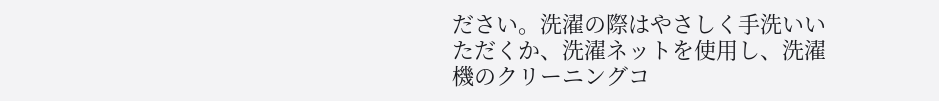ださい。洗濯の際はやさしく手洗いいただくか、洗濯ネットを使用し、洗濯機のクリーニングコ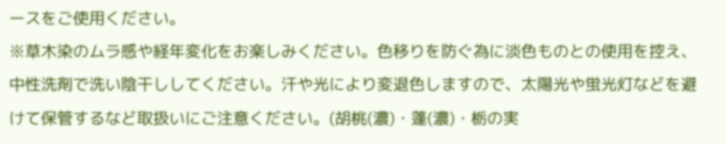ースをご使用ください。
※草木染のムラ感や経年変化をお楽しみください。色移りを防ぐ為に淡色ものとの使用を控え、中性洗剤で洗い陰干ししてください。汗や光により変退色しますので、太陽光や蛍光灯などを避けて保管するなど取扱いにご注意ください。(胡桃(濃)・蓬(濃)・栃の実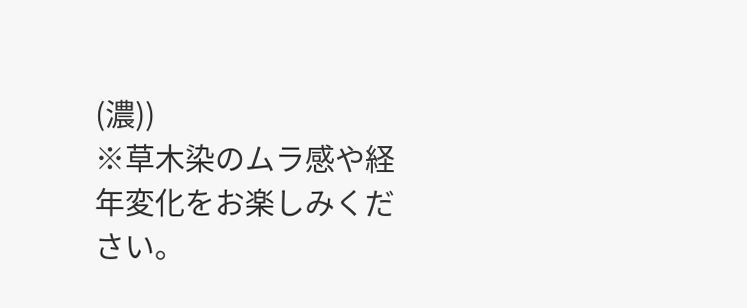(濃))
※草木染のムラ感や経年変化をお楽しみください。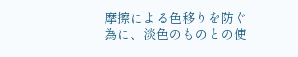摩擦による色移りを防ぐ為に、淡色のものとの使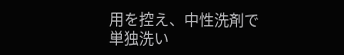用を控え、中性洗剤で単独洗い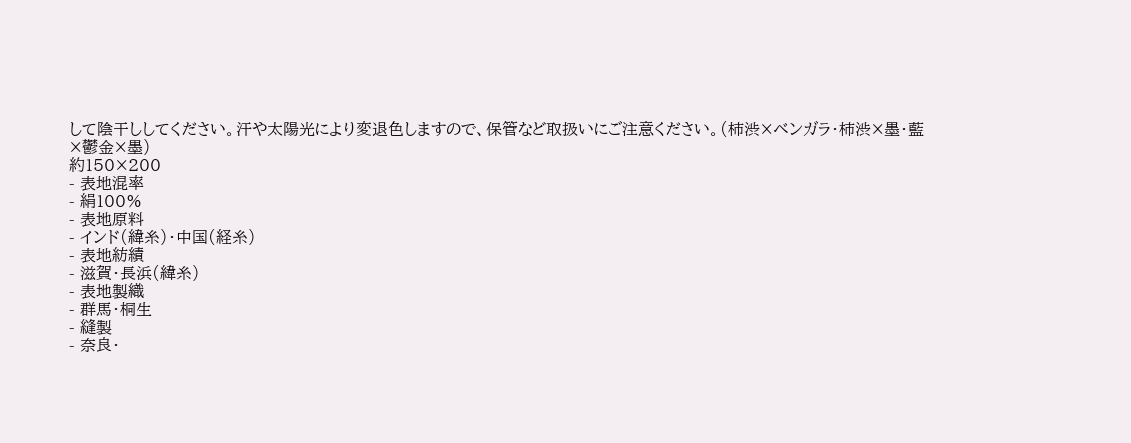して陰干ししてください。汗や太陽光により変退色しますので、保管など取扱いにご注意ください。(柿渋×ベンガラ・柿渋×墨・藍×鬱金×墨)
約150×200
- 表地混率
- 絹100%
- 表地原料
- インド(緯糸)・中国(経糸)
- 表地紡績
- 滋賀・長浜(緯糸)
- 表地製織
- 群馬・桐生
- 縫製
- 奈良・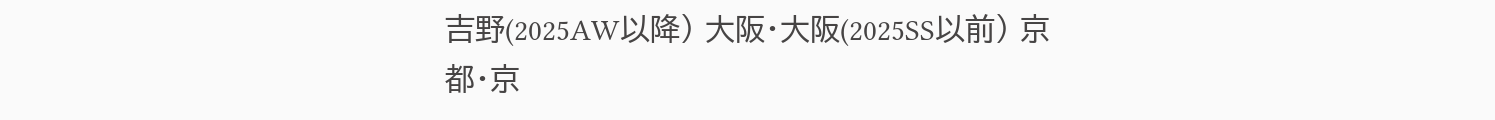吉野(2025AW以降) 大阪・大阪(2025SS以前) 京都・京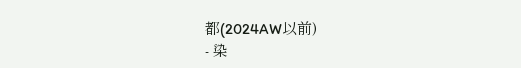都(2024AW以前)
- 染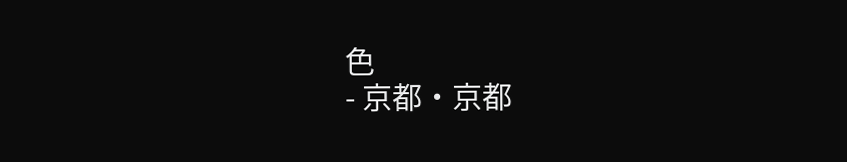色
- 京都・京都